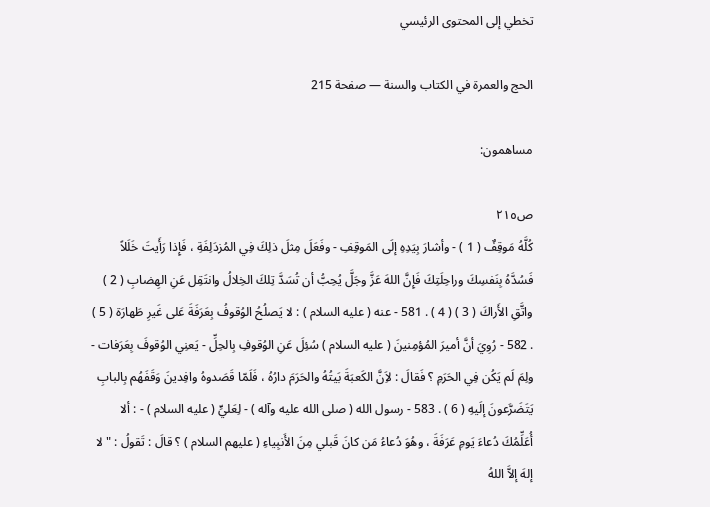تخطي إلى المحتوى الرئيسي

الحج والعمرة في الكتاب والسنة — صفحة 215

مساهمون:

ص٢١٥
كُلَّهُ مَوقِفٌ ( 1 ) - وأشارَ بِيَدِهِ إلَى المَوقِفِ - وفَعَلَ مِثلَ ذلِكَ فِي المُزدَلِفَةِ ، فَإِذا رَأَيتَ خَلَلاً فَسُدَّهُ بِنَفسِكَ وراحِلَتِكَ فَإِنَّ اللهَ عَزَّ وجَلَّ يُحِبُّ أن تُسَدَّ تِلكَ الخِلالُ وانتَقِل عَنِ الهِضابِ ( 2 ) واتَّقِ الأَراكَ ( 3 ) ( 4 ) . 581 - عنه ( عليه السلام ) : لا يَصلُحُ الوُقوفُ بِعَرَفَةَ عَلى غَيرِ طَهارَة ( 5 ) . 582 - رُوِيَ أنَّ أميرَ المُؤمِنينَ ( عليه السلام ) سُئِلَ عَنِ الوُقوفِ بِالحِلِّ - يَعنِي الوُقوفَ بِعَرَفات - ولِمَ لَم يَكُن فِي الحَرَمِ ؟ فَقالَ : لاَِنَّ الكَعبَةَ بَيتُهُ والحَرَمَ دارُهُ ، فَلَمّا قَصَدوهُ وافِدينَ وَقَفَهُم بِالبابِ يَتَضَرَّعونَ إلَيهِ ( 6 ) . 583 - رسول الله ( صلى الله عليه وآله ) - لِعَليٍّ ( عليه السلام ) - : ألا أُعَلِّمُكَ دُعاءَ يَومِ عَرَفَةَ ، وهُوَ دُعاءُ مَن كانَ قَبلي مِنَ الأَنبِياءِ ( عليهم السلام ) ؟ قالَ : تَقولُ : " لا إلهَ إلاَّ اللهُ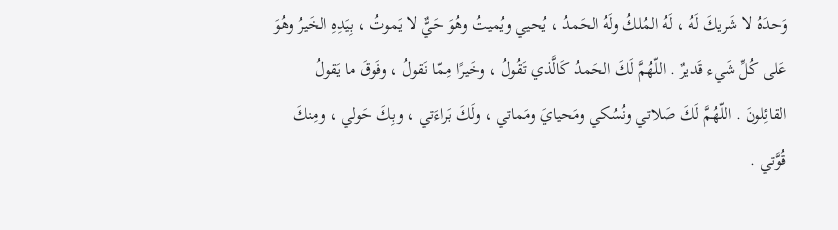وَحدَهُ لا شَريكَ لَهُ ، لَهُ المُلكُ ولَهُ الحَمدُ ، يُحيي ويُميتُ وهُوَ حَيٌّ لا يَموتُ ، بِيَدِهِ الخَيرُ وهُوَ عَلى كُلِّ شَيء قَديرٌ . اللّهُمَّ لَكَ الحَمدُ كَالَّذي تَقُولُ ، وخَيرًا مِمّا نَقولُ ، وفَوقَ ما يَقولُ القائِلونَ . اللّهُمَّ لَكَ صَلاتي ونُسُكي ومَحيايَ ومَماتي ، ولَكَ بَراءَتي ، وبِكَ حَولي ، ومِنكَ قُوَّتي .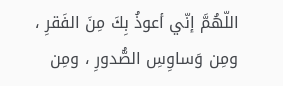اللّهُمَّ إنّي أعوذُ بِكَ مِنَ الفَقرِ ، ومِن وَساوِسِ الصُّدورِ ، ومِن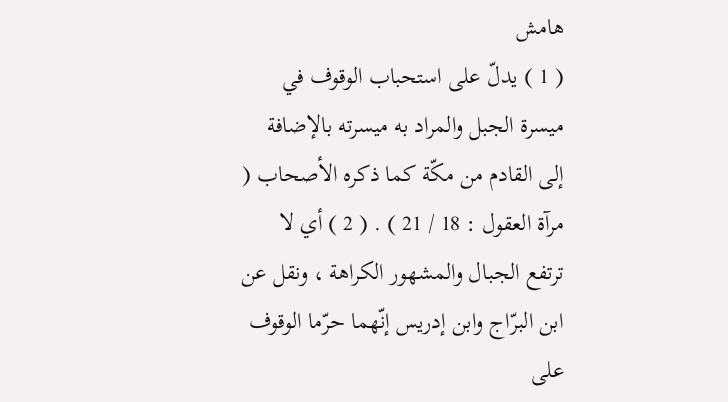هامش
( 1 ) يدلّ على استحباب الوقوف في ميسرة الجبل والمراد به ميسرته بالإضافة إلى القادم من مكّة كما ذكره الأصحاب ( مرآة العقول : 18 / 21 ) . ( 2 ) أي لا ترتفع الجبال والمشهور الكراهة ، ونقل عن ابن البرّاج وابن إدريس إنّهما حرّما الوقوف على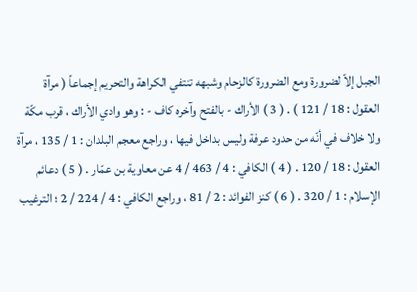الجبل إلاّ لضرورة ومع الضرورة كالزحام وشبهه تنتفي الكراهة والتحريم إجماعاً ( مرآة العقول : 18 / 121 ) . ( 3 ) الأراك - بالفتح وآخره كاف - : وهو وادي الأراك ، قرب مكّة ولا خلاف في أنّه من حدود عرفة وليس بداخل فيها ، وراجع معجم البلدان : 1 / 135 ، مرآة العقول : 18 / 120 . ( 4 ) الكافي : 4 / 463 / 4 عن معاوية بن عمّار . ( 5 ) دعائم الإسلام : 1 / 320 . ( 6 ) كنز الفوائد : 2 / 81 ، وراجع الكافي : 4 / 224 / 2 ؛ الترغيب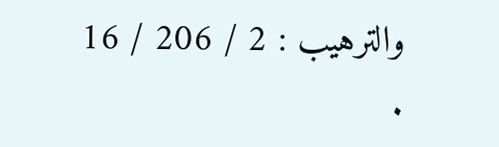والترهيب : 2 / 206 / 16 .